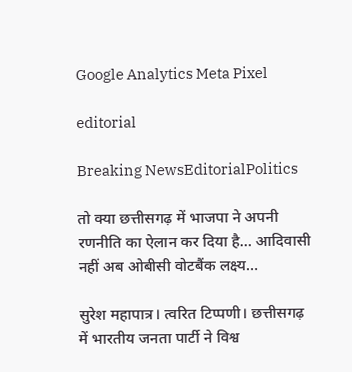Google Analytics Meta Pixel

editorial

Breaking NewsEditorialPolitics

तो क्या छत्तीसगढ़ में भाजपा ने अपनी रणनीति का ऐलान कर दिया है… आदिवासी नहीं अब ओबीसी वोटबैंक लक्ष्य…

सुरेश महापात्र। त्वरित टिप्पणी। छत्तीसगढ़ में भारतीय जनता पार्टी ने विश्व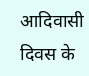आदिवासी दिवस के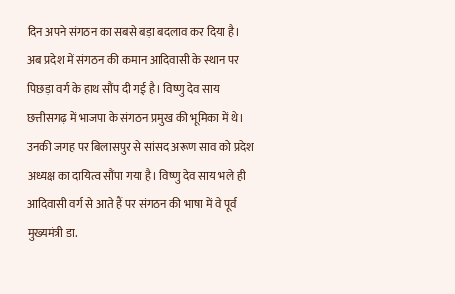दिन अपने संगठन का सबसे बड़ा बदलाव कर दिया है। अब प्रदेश में संगठन की कमान आदिवासी के स्थान पर पिछड़ा वर्ग के हाथ सौंप दी गई है। विष्णु देव साय छत्तीसगढ़ में भाजपा के संगठन प्रमुख की भूमिका में थे। उनकी जगह पर बिलासपुर से सांसद अरूण साव को प्रदेश अध्यक्ष का दायित्व सौंपा गया है। विष्णु देव साय भले ही आदिवासी वर्ग से आते हैं पर संगठन की भाषा में वे पूर्व मुख्यमंत्री डा.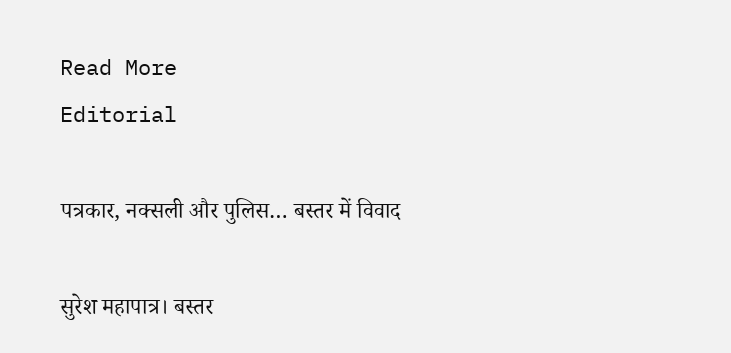Read More
Editorial

पत्रकार, नक्सली और पुलिस… बस्तर में विवाद

सुरेश महापात्र। बस्तर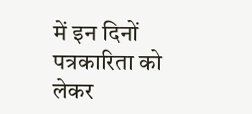में इन दिनों पत्रकारिता को लेकर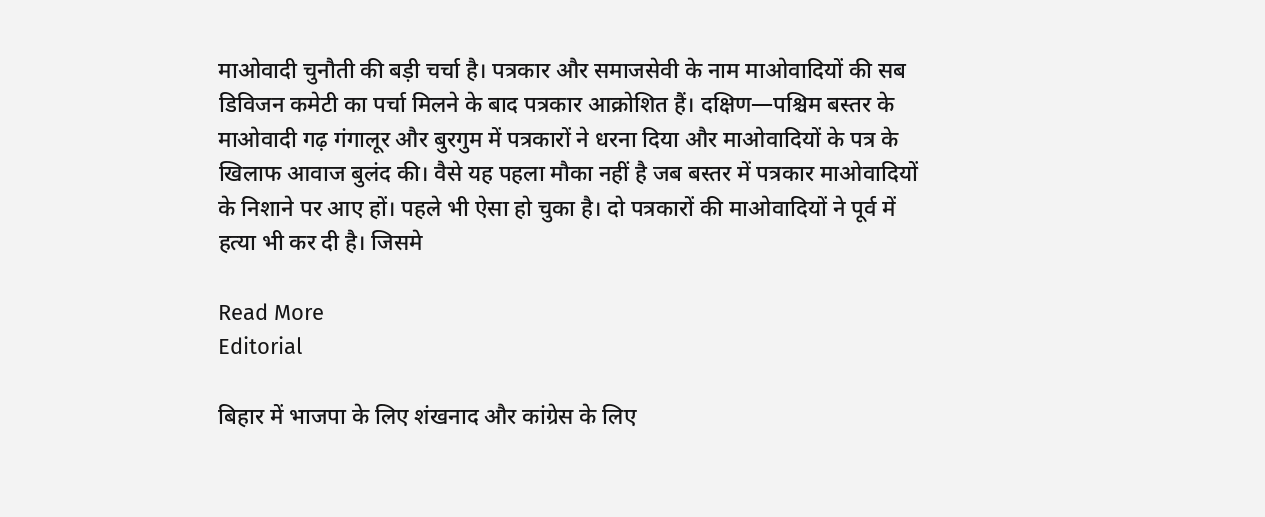माओवादी चुनौती की बड़ी चर्चा है। पत्रकार और समाजसेवी के नाम माओवादियों की सब डिविजन कमेटी का पर्चा मिलने के बाद पत्रकार आक्रोशित हैं। दक्षिण—पश्चिम बस्तर के माओवादी गढ़ गंगालूर और बुरगुम में पत्रकारों ने धरना दिया और माओवादियों के पत्र के खिलाफ आवाज बुलंद की। वैसे यह पहला मौका नहीं है जब बस्तर में पत्रकार माओवादियों के निशाने पर आए हों। पहले भी ऐसा हो चुका है। दो पत्रकारों की माओवादियों ने पूर्व में हत्या भी कर दी है। जिसमे

Read More
Editorial

बिहार में भाजपा के लिए शंखनाद और कांग्रेस के लिए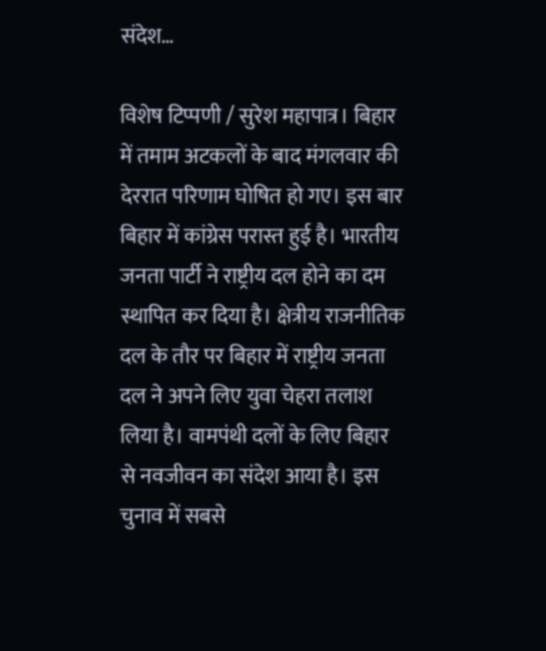संदेश…

विशेष टिप्पणी / सुरेश महापात्र। बिहार में तमाम अटकलों के बाद मंगलवार की देररात परिणाम घोषित हो गए। इस बार बिहार में कांग्रेस परास्त हुई है। भारतीय जनता पार्टी ने राष्ट्रीय दल होने का दम स्थापित कर दिया है। क्षेत्रीय राजनीतिक दल के तौर पर बिहार में राष्ट्रीय जनता दल ने अपने लिए युवा चेहरा तलाश लिया है। वामपंथी दलों के लिए बिहार से नवजीवन का संदेश आया है। इस चुनाव में सबसे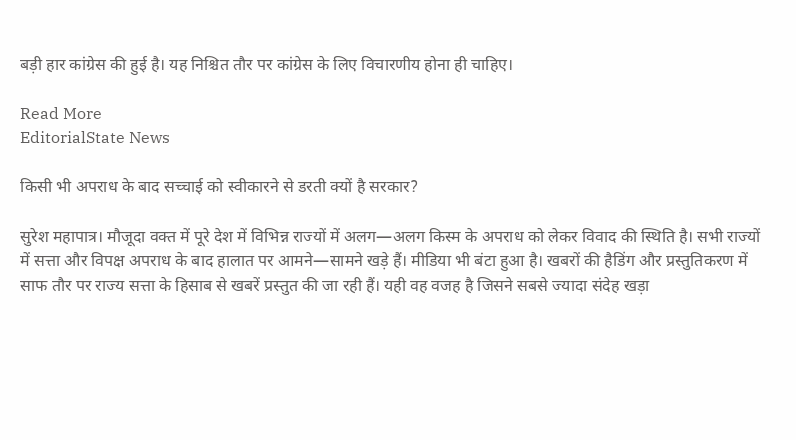बड़ी हार कांग्रेस की हुई है। यह निश्चित तौर पर कांग्रेस के लिए विचारणीय होना ही चाहिए।

Read More
EditorialState News

किसी भी अपराध के बाद सच्चाई को स्वीकारने से डरती क्यों है सरकार?

सुरेश महापात्र। मौजूदा वक्त में पूरे देश में विभिन्न राज्यों में अलग—अलग किस्म के अपराध को लेकर विवाद की स्थिति है। सभी राज्यों में सत्ता और विपक्ष अपराध के बाद हालात पर आमने—सामने खड़े हैं। मीडिया भी बंटा हुआ है। खबरों की हैडिंग और प्रस्तुतिकरण में साफ तौर पर राज्य सत्ता के हिसाब से खबरें प्रस्तुत की जा रही हैं। यही वह वजह है जिसने सबसे ज्यादा संदेह खड़ा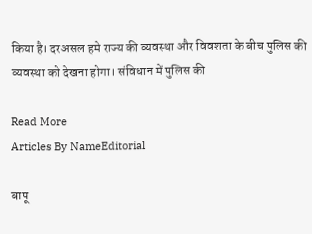किया है। दरअसल हमे राज्य की व्यवस्था और विवशता के बीच पुलिस की व्यवस्था को देखना होगा। संविधान में पुलिस की

Read More
Articles By NameEditorial

बापू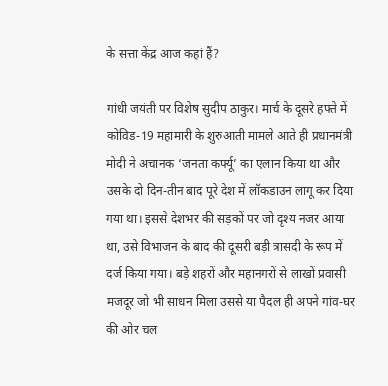के सत्ता केंद्र आज कहां हैं?

गांधी जयंती पर विशेष सुदीप ठाकुर। मार्च के दूसरे हफ्ते में कोविड-19 महामारी के शुरुआती मामले आते ही प्रधानमंत्री मोदी ने अचानक ‘जनता कर्फ्यू’ का एलान किया था और उसके दो दिन-तीन बाद पूरे देश में लॉकडाउन लागू कर दिया गया था। इससे देशभर की सड़कों पर जो दृश्य नजर आया था, उसे विभाजन के बाद की दूसरी बड़ी त्रासदी के रूप में दर्ज किया गया। बड़े शहरों और महानगरों से लाखों प्रवासी मजदूर जो भी साधन मिला उससे या पैदल ही अपने गांव-घर की ओर चल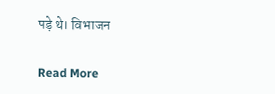पड़े थे। विभाजन

Read More